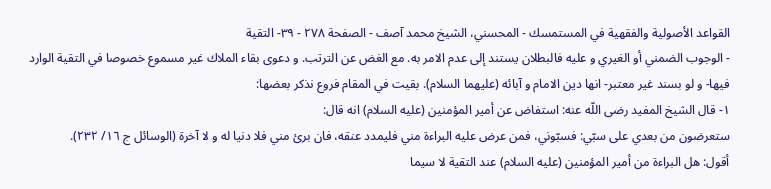القواعد الأصولية والفقهية في المستمسك - المحسني، الشيخ محمد آصف - الصفحة ٢٧٨ - ٣٩- التقية
- الوجوب الضمني أو الغيري و عليه فالبطلان يستند إلى عدم الامر به. مع الغض عن الترتب. و دعوى بقاء الملاك غير مسموع خصوصا في التقية الوارد فيها- و لو بسند غير معتبر- انها دين الامام و آبائه (عليهما السلام). بقيت في المقام فروع نذكر بعضها:
١- قال الشيخ المفيد رضى اللّه عنه: استفاض عن أمير المؤمنين (عليه السلام) انه قال:
ستعرضون من بعدي على سبّي: فسبّوني، فمن عرض عليه البراءة مني فليمدد عنقه، فان برئ مني فلا دنيا له و لا آخرة (الوسائل ج ١٦/ ٢٣٢).
أقول: هل البراءة من أمير المؤمنين (عليه السلام) عند التقية لا سيما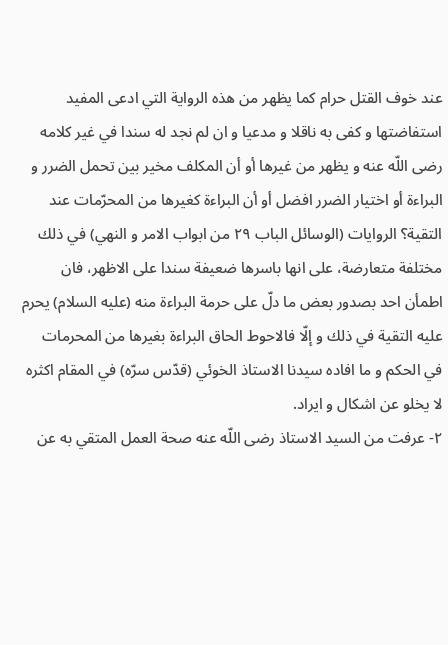عند خوف القتل حرام كما يظهر من هذه الرواية التي ادعى المفيد استفاضتها و كفى به ناقلا و مدعيا و ان لم نجد له سندا في غير كلامه رضى اللّه عنه و يظهر من غيرها أو أن المكلف مخير بين تحمل الضرر و البراءة أو اختيار الضرر افضل أو أن البراءة كغيرها من المحرّمات عند التقية؟ الروايات (الوسائل الباب ٢٩ من ابواب الامر و النهي) في ذلك مختلفة متعارضة، على انها باسرها ضعيفة سندا على الاظهر، فان اطمأن احد بصدور بعض ما دلّ على حرمة البراءة منه (عليه السلام) يحرم عليه التقية في ذلك و إلّا فالاحوط الحاق البراءة بغيرها من المحرمات في الحكم و ما افاده سيدنا الاستاذ الخوئي (قدّس سرّه) في المقام اكثره لا يخلو عن اشكال و ايراد.
٢- عرفت من السيد الاستاذ رضى اللّه عنه صحة العمل المتقي به عن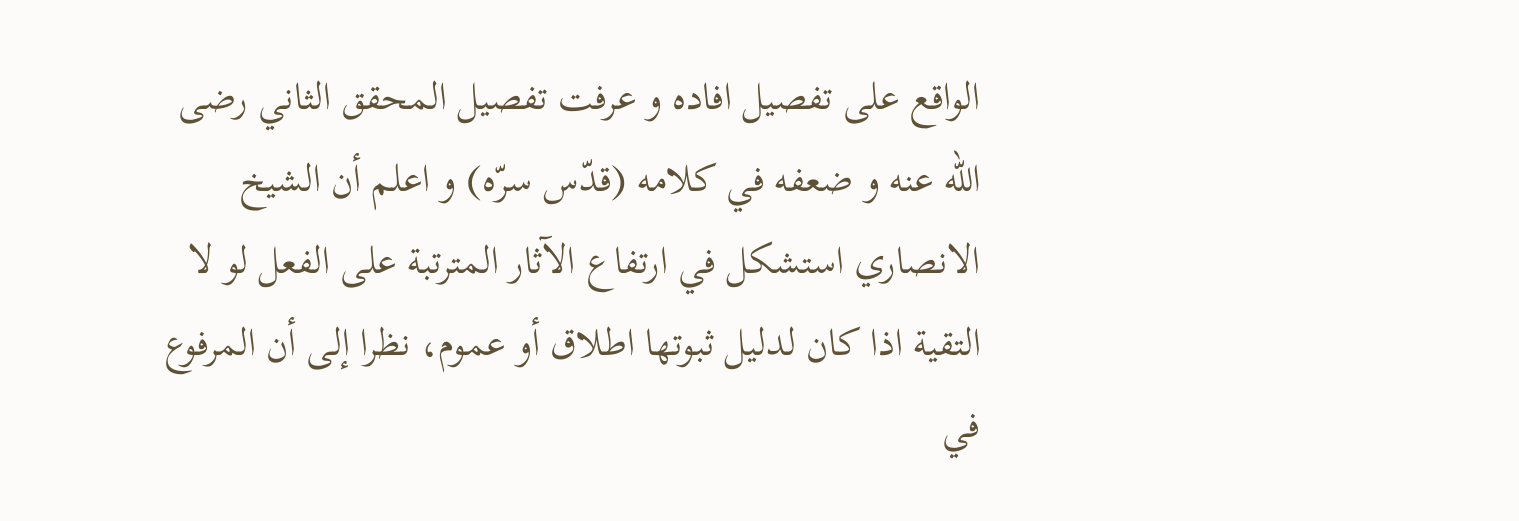الواقع على تفصيل افاده و عرفت تفصيل المحقق الثاني رضى اللّه عنه و ضعفه في كلامه (قدّس سرّه) و اعلم أن الشيخ الانصاري استشكل في ارتفاع الآثار المترتبة على الفعل لو لا التقية اذا كان لدليل ثبوتها اطلاق أو عموم، نظرا إلى أن المرفوع في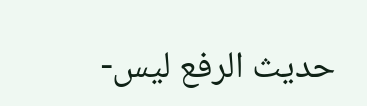حديث الرفع ليس-